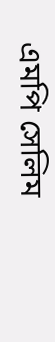এমপি সেলিম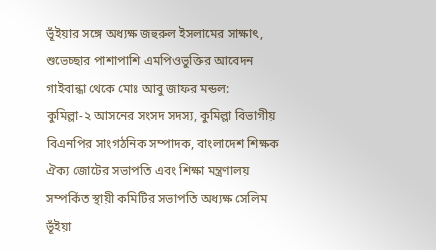ভূঁইয়ার সঙ্গে অধ্যক্ষ জহুরুল ইসলামের সাক্ষাৎ, শুভেচ্ছার পাশাপাশি এমপিওভুক্তির আবেদন
গাইবান্ধা থেকে মোঃ আবু জাফর মন্ডল:
কুমিল্লা-২ আসনের সংসদ সদস্য, কুমিল্লা বিভাগীয় বিএনপির সাংগঠনিক সম্পাদক, বাংলাদেশ শিক্ষক ঐক্য জোটের সভাপতি এবং শিক্ষা মন্ত্রণালয় সম্পর্কিত স্থায়ী কমিটির সভাপতি অধ্যক্ষ সেলিম ভূঁইয়া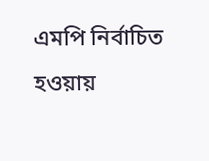এমপি নির্বাচিত হওয়ায়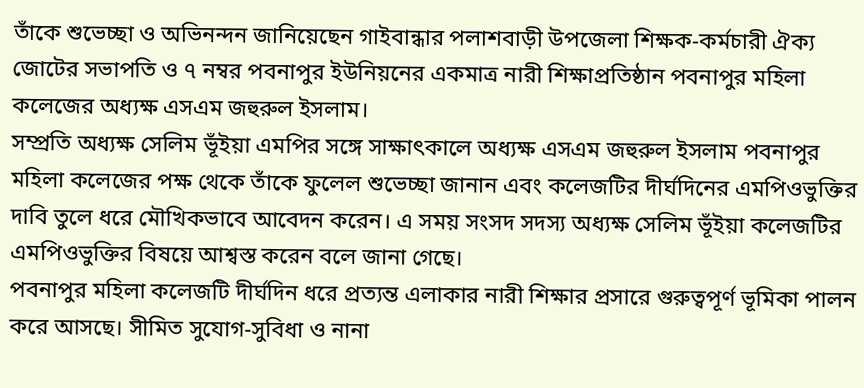তাঁকে শুভেচ্ছা ও অভিনন্দন জানিয়েছেন গাইবান্ধার পলাশবাড়ী উপজেলা শিক্ষক-কর্মচারী ঐক্য জোটের সভাপতি ও ৭ নম্বর পবনাপুর ইউনিয়নের একমাত্র নারী শিক্ষাপ্রতিষ্ঠান পবনাপুর মহিলা কলেজের অধ্যক্ষ এসএম জহুরুল ইসলাম।
সম্প্রতি অধ্যক্ষ সেলিম ভূঁইয়া এমপির সঙ্গে সাক্ষাৎকালে অধ্যক্ষ এসএম জহুরুল ইসলাম পবনাপুর মহিলা কলেজের পক্ষ থেকে তাঁকে ফুলেল শুভেচ্ছা জানান এবং কলেজটির দীর্ঘদিনের এমপিওভুক্তির দাবি তুলে ধরে মৌখিকভাবে আবেদন করেন। এ সময় সংসদ সদস্য অধ্যক্ষ সেলিম ভূঁইয়া কলেজটির এমপিওভুক্তির বিষয়ে আশ্বস্ত করেন বলে জানা গেছে।
পবনাপুর মহিলা কলেজটি দীর্ঘদিন ধরে প্রত্যন্ত এলাকার নারী শিক্ষার প্রসারে গুরুত্বপূর্ণ ভূমিকা পালন করে আসছে। সীমিত সুযোগ-সুবিধা ও নানা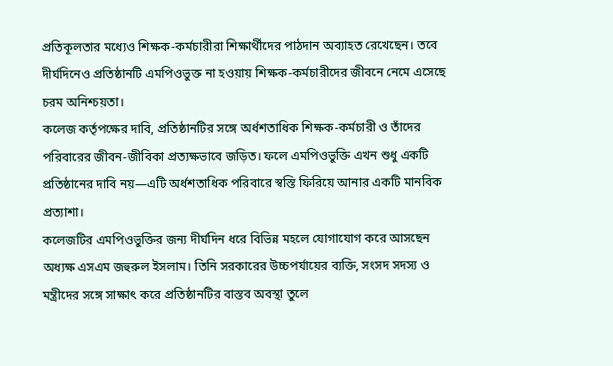প্রতিকূলতার মধ্যেও শিক্ষক-কর্মচারীরা শিক্ষার্থীদের পাঠদান অব্যাহত রেখেছেন। তবে দীর্ঘদিনেও প্রতিষ্ঠানটি এমপিওভুক্ত না হওয়ায় শিক্ষক-কর্মচারীদের জীবনে নেমে এসেছে চরম অনিশ্চয়তা।
কলেজ কর্তৃপক্ষের দাবি, প্রতিষ্ঠানটির সঙ্গে অর্ধশতাধিক শিক্ষক-কর্মচারী ও তাঁদের পরিবারের জীবন-জীবিকা প্রত্যক্ষভাবে জড়িত। ফলে এমপিওভুক্তি এখন শুধু একটি প্রতিষ্ঠানের দাবি নয়—এটি অর্ধশতাধিক পরিবারে স্বস্তি ফিরিয়ে আনার একটি মানবিক প্রত্যাশা।
কলেজটির এমপিওভুক্তির জন্য দীর্ঘদিন ধরে বিভিন্ন মহলে যোগাযোগ করে আসছেন অধ্যক্ষ এসএম জহুরুল ইসলাম। তিনি সরকারের উচ্চপর্যায়ের ব্যক্তি, সংসদ সদস্য ও মন্ত্রীদের সঙ্গে সাক্ষাৎ করে প্রতিষ্ঠানটির বাস্তব অবস্থা তুলে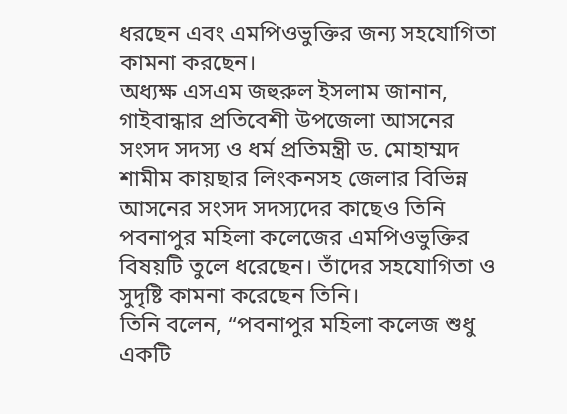ধরছেন এবং এমপিওভুক্তির জন্য সহযোগিতা কামনা করছেন।
অধ্যক্ষ এসএম জহুরুল ইসলাম জানান, গাইবান্ধার প্রতিবেশী উপজেলা আসনের সংসদ সদস্য ও ধর্ম প্রতিমন্ত্রী ড. মোহাম্মদ শামীম কায়ছার লিংকনসহ জেলার বিভিন্ন আসনের সংসদ সদস্যদের কাছেও তিনি পবনাপুর মহিলা কলেজের এমপিওভুক্তির বিষয়টি তুলে ধরেছেন। তাঁদের সহযোগিতা ও সুদৃষ্টি কামনা করেছেন তিনি।
তিনি বলেন, “পবনাপুর মহিলা কলেজ শুধু একটি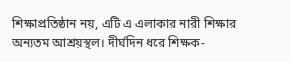শিক্ষাপ্রতিষ্ঠান নয়, এটি এ এলাকার নারী শিক্ষার অন্যতম আশ্রয়স্থল। দীর্ঘদিন ধরে শিক্ষক-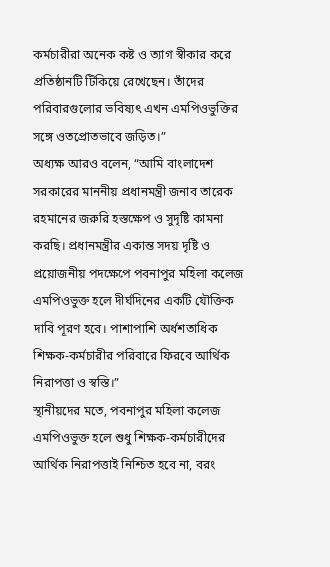কর্মচারীরা অনেক কষ্ট ও ত্যাগ স্বীকার করে প্রতিষ্ঠানটি টিকিয়ে রেখেছেন। তাঁদের পরিবারগুলোর ভবিষ্যৎ এখন এমপিওভুক্তির সঙ্গে ওতপ্রোতভাবে জড়িত।”
অধ্যক্ষ আরও বলেন, “আমি বাংলাদেশ সরকারের মাননীয় প্রধানমন্ত্রী জনাব তারেক রহমানের জরুরি হস্তক্ষেপ ও সুদৃষ্টি কামনা করছি। প্রধানমন্ত্রীর একান্ত সদয় দৃষ্টি ও প্রয়োজনীয় পদক্ষেপে পবনাপুর মহিলা কলেজ এমপিওভুক্ত হলে দীর্ঘদিনের একটি যৌক্তিক দাবি পূরণ হবে। পাশাপাশি অর্ধশতাধিক শিক্ষক-কর্মচারীর পরিবারে ফিরবে আর্থিক নিরাপত্তা ও স্বস্তি।”
স্থানীয়দের মতে, পবনাপুর মহিলা কলেজ এমপিওভুক্ত হলে শুধু শিক্ষক-কর্মচারীদের আর্থিক নিরাপত্তাই নিশ্চিত হবে না, বরং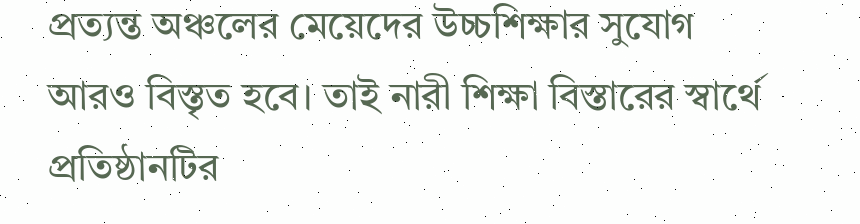প্রত্যন্ত অঞ্চলের মেয়েদের উচ্চশিক্ষার সুযোগ আরও বিস্তৃত হবে। তাই নারী শিক্ষা বিস্তারের স্বার্থে প্রতিষ্ঠানটির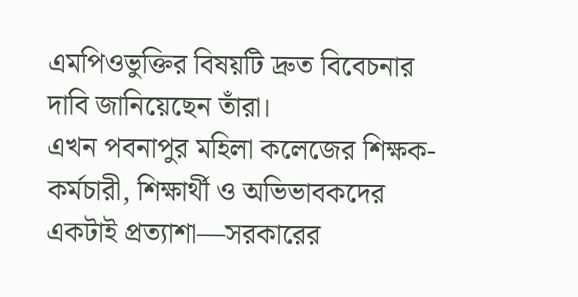এমপিওভুক্তির বিষয়টি দ্রুত বিবেচনার দাবি জানিয়েছেন তাঁরা।
এখন পবনাপুর মহিলা কলেজের শিক্ষক-কর্মচারী, শিক্ষার্থী ও অভিভাবকদের একটাই প্রত্যাশা—সরকারের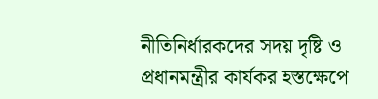নীতিনির্ধারকদের সদয় দৃষ্টি ও প্রধানমন্ত্রীর কার্যকর হস্তক্ষেপে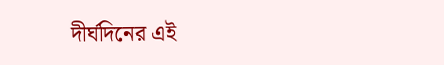দীর্ঘদিনের এই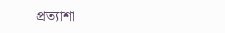প্রত্যাশা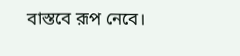বাস্তবে রূপ নেবে।